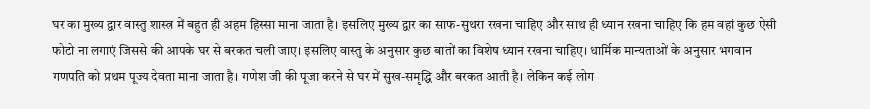घर का मुख्य द्वार वास्तु शास्त्र में बहुत ही अहम हिस्सा माना जाता है। इसलिए मुख्य द्वार का साफ-सुथरा रखना चाहिए और साथ ही ध्यान रखना चाहिए कि हम वहां कुछ ऐसी फोटो ना लगाएं जिससे की आपके घर से बरकत चली जाए। इसलिए वास्तु के अनुसार कुछ बातों का विशेष ध्यान रखना चाहिए। धार्मिक मान्यताओं के अनुसार भगवान गणपति को प्रथम पूज्य देवता माना जाता है। गणेश जी की पूजा करने से घर में सुख-समृद्धि और बरकत आती है। लेकिन कई लोग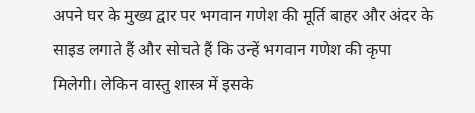अपने घर के मुख्य द्वार पर भगवान गणेश की मूर्ति बाहर और अंदर के साइड लगाते हैं और सोचते हैं कि उन्हें भगवान गणेश की कृपा मिलेगी। लेकिन वास्तु शास्त्र में इसके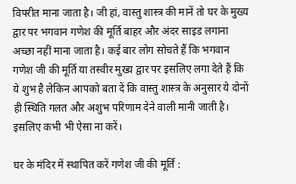विपरीत माना जाता है। जी हां, वास्तु शास्त्र की मानें तो घर के मुख्य द्वार पर भगवान गणेश की मूर्ति बाहर और अंदर साइड लगाना अच्छा नहीं माना जाता है। कई बार लोग सोचते हैं कि भगवान गणेश जी की मूर्ति या तस्वीर मुख्य द्वार पर इसलिए लगा देते हैं कि ये शुभ है लेकिन आपको बता दें कि वास्तु शास्त्र के अनुसार ये दोनों ही स्थिति गलत और अशुभ परिणाम देने वाली मानी जाती है। इसलिए कभी भी ऐसा ना करें।

घर के मंदिर में स्थापित करें गणेश जी की मूर्ति :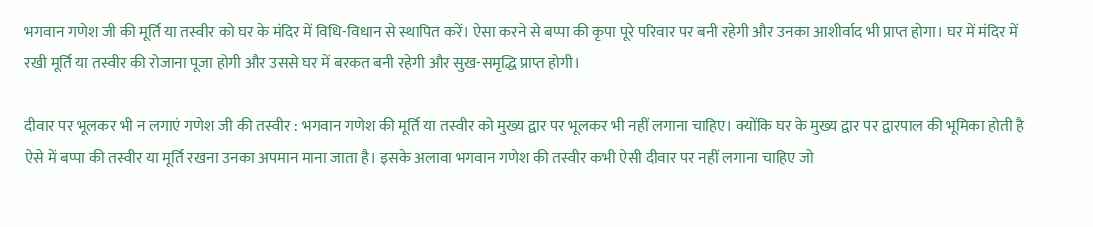भगवान गणेश जी की मूर्ति या तस्वीर को घर के मंदिर में विधि-विधान से स्थापित करें। ऐसा करने से बप्पा की कृपा पूरे परिवार पर बनी रहेगी और उनका आशीर्वाद भी प्राप्त होगा। घर में मंदिर में रखी मूर्ति या तस्वीर की रोजाना पूजा होगी और उससे घर में बरकत बनी रहेगी और सुख-समृद्धि प्राप्त होगी।

दीवार पर भूलकर भी न लगाएं गणेश जी की तस्वीर : भगवान गणेश की मूर्ति या तस्वीर को मुख्य द्वार पर भूलकर भी नहीं लगाना चाहिए। क्योंकि घर के मुख्य द्वार पर द्वारपाल की भूमिका होती है ऐसे में बप्पा की तस्वीर या मूर्ति रखना उनका अपमान माना जाता है। इसके अलावा भगवान गणेश की तस्वीर कभी ऐसी दीवार पर नहीं लगाना चाहिए जो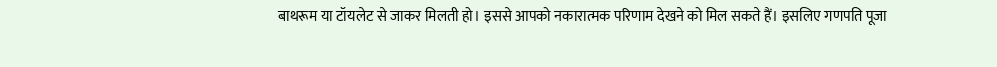बाथरूम या टॉयलेट से जाकर मिलती हो। इससे आपको नकारात्मक परिणाम देखने को मिल सकते हैं। इसलिए गणपति पूजा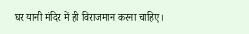घर यानी मंदिर में ही विराजमान करना चाहिए।